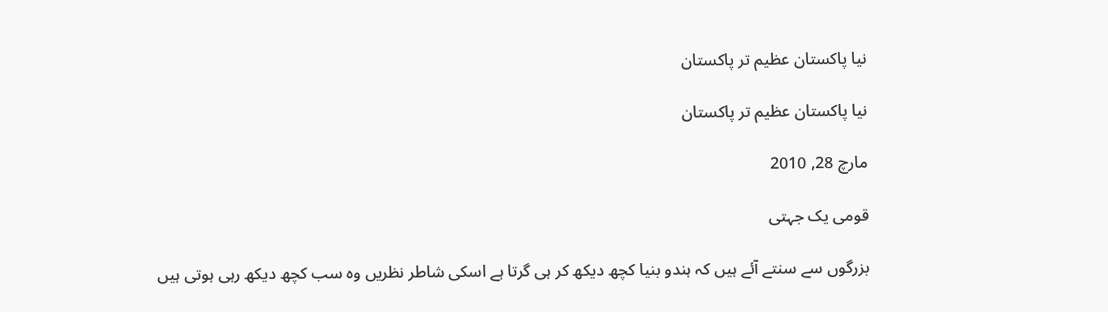نیا پاکستان عظیم تر پاکستان

نیا پاکستان عظیم تر پاکستان

مارچ 28, 2010

قومی یک جہتی

بزرگوں سے سنتے آئے ہیں کہ ہندو بنیا کچھ دیکھ کر ہی گرتا ہے اسکی شاطر نظریں وہ سب کچھ دیکھ رہی ہوتی ہیں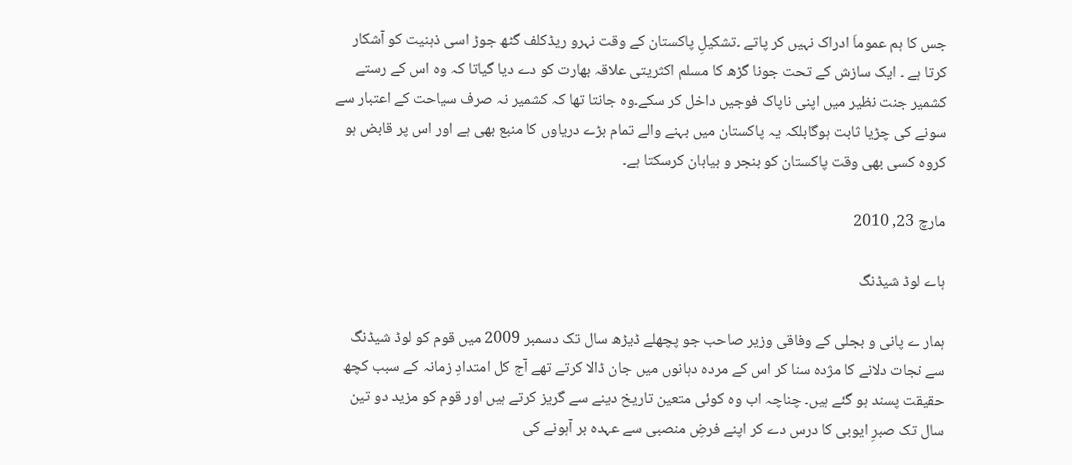جس کا ہم عموماَ ادراک نہیں کر پاتے ۔تشکیلِ پاکستان کے وقت نہرو ریڈکلف گٹھ جوڑ اسی ذہنیت کو آشکار کرتا ہے ۔ ایک سازش کے تحت جونا گڑھ کا مسلم اکثریتی علاقہ بھارت کو دے دیا گیاتا کہ وہ اس کے رستے کشمیر جنت نظیر میں اپنی ناپاک فوجیں داخل کر سکے۔وہ جانتا تھا کہ کشمیر نہ صرف سیاحت کے اعتبار سے سونے کی چڑیا ثابت ہوگابلکہ یہ پاکستان میں بہنے والے تمام بڑے دریاوں کا منبع بھی ہے اور اس پر قابض ہو کروہ کسی بھی وقت پاکستان کو بنجر و بیابان کرسکتا ہے۔

مارچ 23, 2010

ہاے لوڈ شیڈنگ

ہمار ے پانی و بجلی کے وفاقی وزیر صاحب جو پچھلے ڈیڑھ سال تک دسمبر 2009 میں قوم کو لوڈ شیڈنگ سے نجات دلانے کا مژدہ سنا کر اس کے مردہ دہانوں میں جان ڈالا کرتے تھے آج کل امتدادِ زمانہ کے سبب کچھ حقیقت پسند ہو گئے ہیں۔ چناچہ اب وہ کوئی متعین تاریخ دینے سے گریز کرتے ہیں اور قوم کو مزید دو تین سال تک صبرِ ایوبی کا درس دے کر اپنے فرضِ منصبی سے عہدہ بر آہونے کی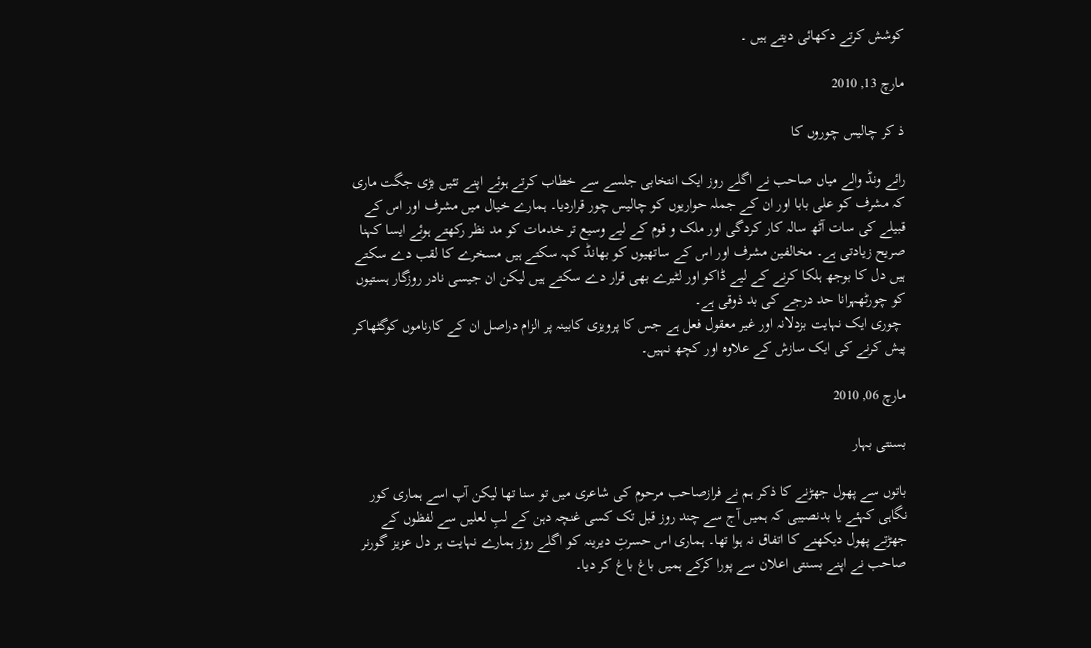کوشش کرتے دکھائی دیتے ہیں ۔

مارچ 13, 2010

ذ کر چالیس چوروں کا

رائے ونڈ والے میاں صاحب نے اگلے روز ایک انتخابی جلسے سے خطاب کرتے ہوئے اپنے تئیں بڑی جگت ماری کہ مشرف کو علی بابا اور ان کے جملہ حواریوں کو چالیس چور قراردیا۔ ہمارے خیال میں مشرف اور اس کے قبیلے کی سات آٹھ سالہ کار کردگی اور ملک و قوم کے لیے وسیع تر خدمات کو مد نظر رکھتے ہوئے ایسا کہنا صریح زیادتی ہے۔ مخالفین مشرف اور اس کے ساتھیوں کو بھانڈ کہہ سکتے ہیں مسخرے کا لقب دے سکتے ہیں دل کا بوجھ ہلکا کرنے کے لیے ڈاکو اور لٹیرے بھی قرار دے سکتے ہیں لیکن ان جیسی نادر روزگار ہستیوں کو چورٹھہرانا حد درجے کی بد ذوقی ہے۔
 چوری ایک نہایت بزدلانہ اور غیر معقول فعل ہے جس کا پرویزی کابینہ پر الزام دراصل ان کے کارناموں کوگٹھاکر پیش کرنے کی ایک سازش کے علاوہ اور کچھ نہیں۔

مارچ 06, 2010

بسنتی بہار

باتوں سے پھول جھڑنے کا ذکر ہم نے فرازصاحب مرحوم کی شاعری میں تو سنا تھا لیکن آپ اسے ہماری کور نگاہی کہئے یا بدنصیبی کہ ہمیں آج سے چند روز قبل تک کسی غنچہ دہن کے لبِ لعلیں سے لفظوں کے جھڑتے پھول دیکھنے کا اتفاق نہ ہوا تھا۔ ہماری اس حسرتِ دیرینہ کو اگلے روز ہمارے نہایت ہر دل عزیز گورنر صاحب نے اپنے بسنتی اعلان سے پورا کرکے ہمیں باغ باغ کر دیا۔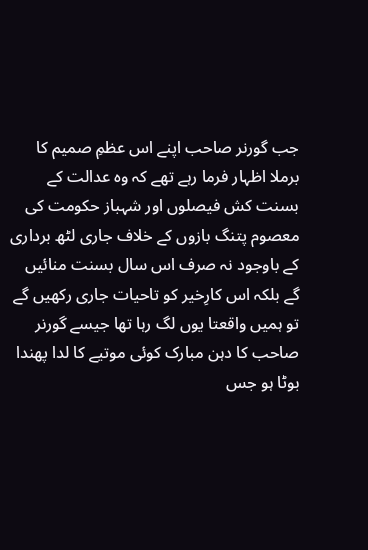جب گورنر صاحب اپنے اس عظمِ صمیم کا برملا اظہار فرما رہے تھے کہ وہ عدالت کے بسنت کش فیصلوں اور شہباز حکومت کی معصوم پتنگ بازوں کے خلاف جاری لٹھ برداری کے باوجود نہ صرف اس سال بسنت منائیں گے بلکہ اس کارِخیر کو تاحیات جاری رکھیں گے تو ہمیں واقعتا یوں لگ رہا تھا جیسے گورنر صاحب کا دہن مبارک کوئی موتیے کا لدا پھندا بوٹا ہو جس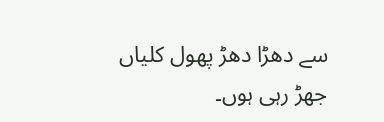سے دھڑا دھڑ پھول کلیاں جھڑ رہی ہوں۔